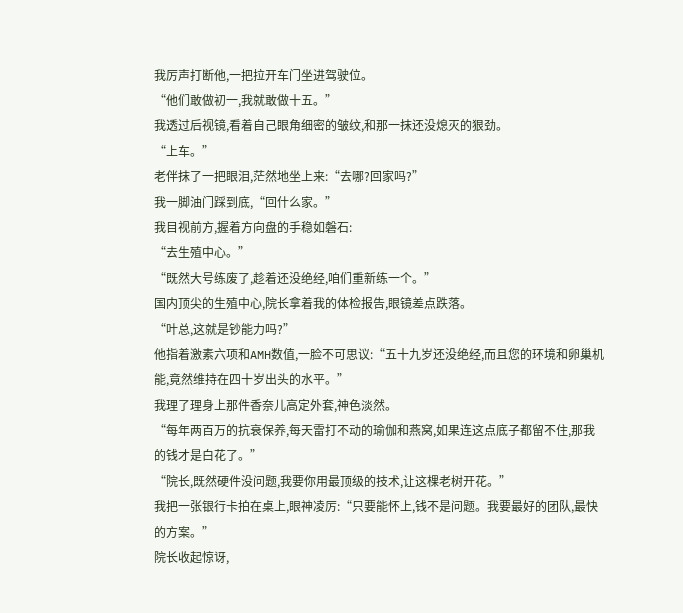我厉声打断他,一把拉开车门坐进驾驶位。
“他们敢做初一,我就敢做十五。”
我透过后视镜,看着自己眼角细密的皱纹,和那一抹还没熄灭的狠劲。
“上车。”
老伴抹了一把眼泪,茫然地坐上来:“去哪?回家吗?”
我一脚油门踩到底,“回什么家。”
我目视前方,握着方向盘的手稳如磐石:
“去生殖中心。”
“既然大号练废了,趁着还没绝经,咱们重新练一个。”
国内顶尖的生殖中心,院长拿着我的体检报告,眼镜差点跌落。
“叶总,这就是钞能力吗?”
他指着激素六项和AMH数值,一脸不可思议:“五十九岁还没绝经,而且您的环境和卵巢机能,竟然维持在四十岁出头的水平。”
我理了理身上那件香奈儿高定外套,神色淡然。
“每年两百万的抗衰保养,每天雷打不动的瑜伽和燕窝,如果连这点底子都留不住,那我的钱才是白花了。”
“院长,既然硬件没问题,我要你用最顶级的技术,让这棵老树开花。”
我把一张银行卡拍在桌上,眼神凌厉:“只要能怀上,钱不是问题。我要最好的团队,最快的方案。”
院长收起惊讶,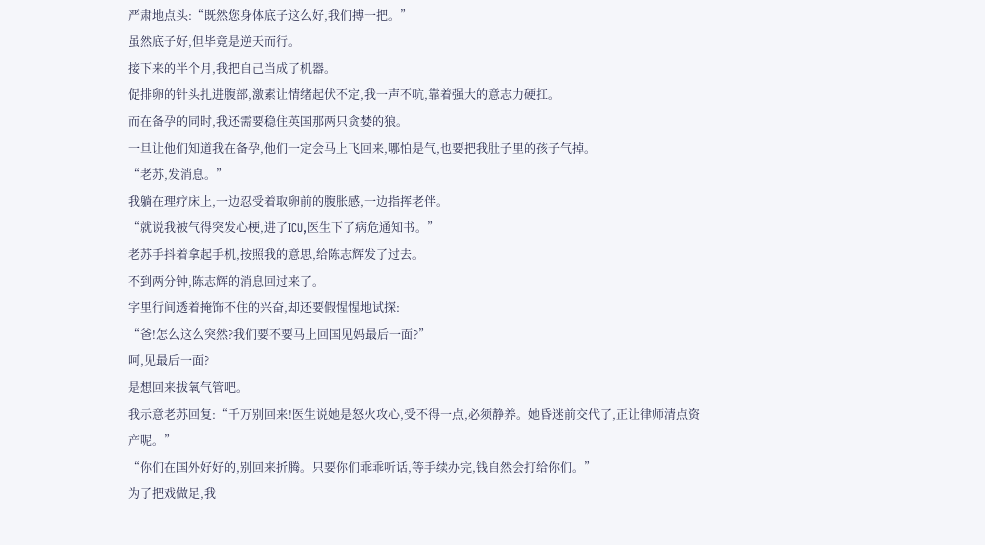严肃地点头:“既然您身体底子这么好,我们搏一把。”
虽然底子好,但毕竟是逆天而行。
接下来的半个月,我把自己当成了机器。
促排卵的针头扎进腹部,激素让情绪起伏不定,我一声不吭,靠着强大的意志力硬扛。
而在备孕的同时,我还需要稳住英国那两只贪婪的狼。
一旦让他们知道我在备孕,他们一定会马上飞回来,哪怕是气,也要把我肚子里的孩子气掉。
“老苏,发消息。”
我躺在理疗床上,一边忍受着取卵前的腹胀感,一边指挥老伴。
“就说我被气得突发心梗,进了ICU,医生下了病危通知书。”
老苏手抖着拿起手机,按照我的意思,给陈志辉发了过去。
不到两分钟,陈志辉的消息回过来了。
字里行间透着掩饰不住的兴奋,却还要假惺惺地试探:
“爸!怎么这么突然?我们要不要马上回国见妈最后一面?”
呵,见最后一面?
是想回来拔氧气管吧。
我示意老苏回复:“千万别回来!医生说她是怒火攻心,受不得一点,必须静养。她昏迷前交代了,正让律师清点资产呢。”
“你们在国外好好的,别回来折腾。只要你们乖乖听话,等手续办完,钱自然会打给你们。”
为了把戏做足,我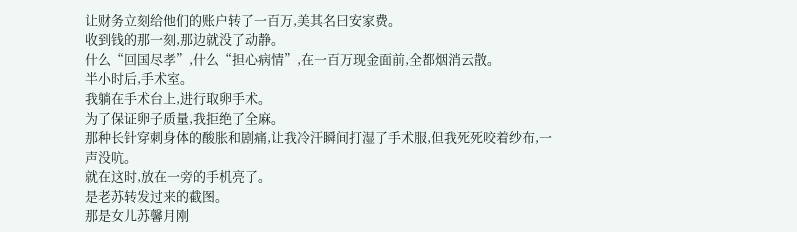让财务立刻给他们的账户转了一百万,美其名曰安家费。
收到钱的那一刻,那边就没了动静。
什么“回国尽孝”,什么“担心病情”,在一百万现金面前,全都烟消云散。
半小时后,手术室。
我躺在手术台上,进行取卵手术。
为了保证卵子质量,我拒绝了全麻。
那种长针穿刺身体的酸胀和剧痛,让我冷汗瞬间打湿了手术服,但我死死咬着纱布,一声没吭。
就在这时,放在一旁的手机亮了。
是老苏转发过来的截图。
那是女儿苏馨月刚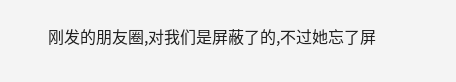刚发的朋友圈,对我们是屏蔽了的,不过她忘了屏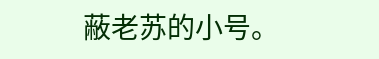蔽老苏的小号。